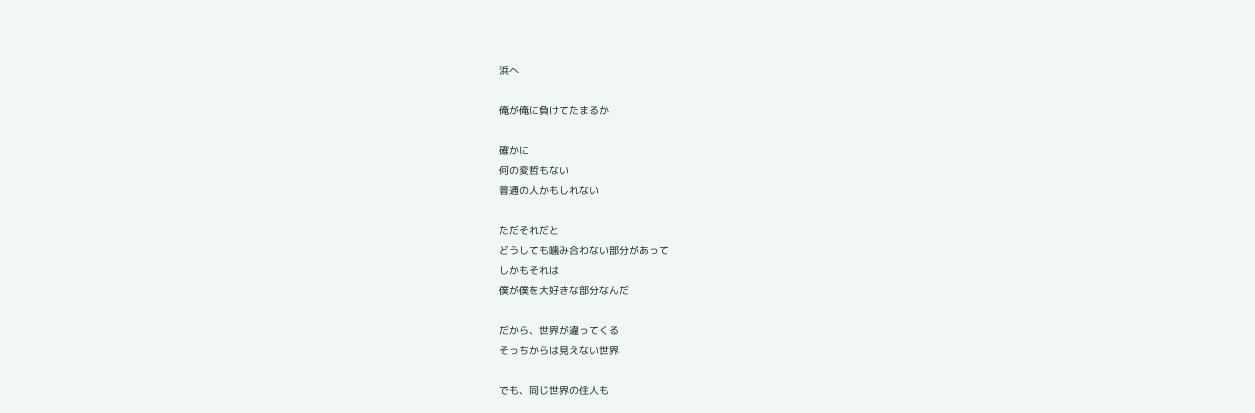浜へ

俺が俺に負けてたまるか

確かに
何の変哲もない
普通の人かもしれない

ただそれだと
どうしても噛み合わない部分があって
しかもそれは
僕が僕を大好きな部分なんだ

だから、世界が違ってくる
そっちからは見えない世界

でも、同じ世界の住人も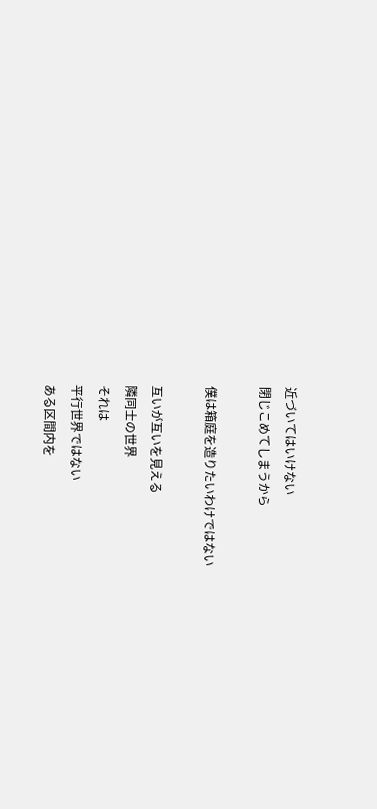近づいてはいけない
閉じこめてしまうから

僕は箱庭を造りたいわけではない

互いが互いを見える
隣同士の世界
それは
平行世界ではない
ある区間内を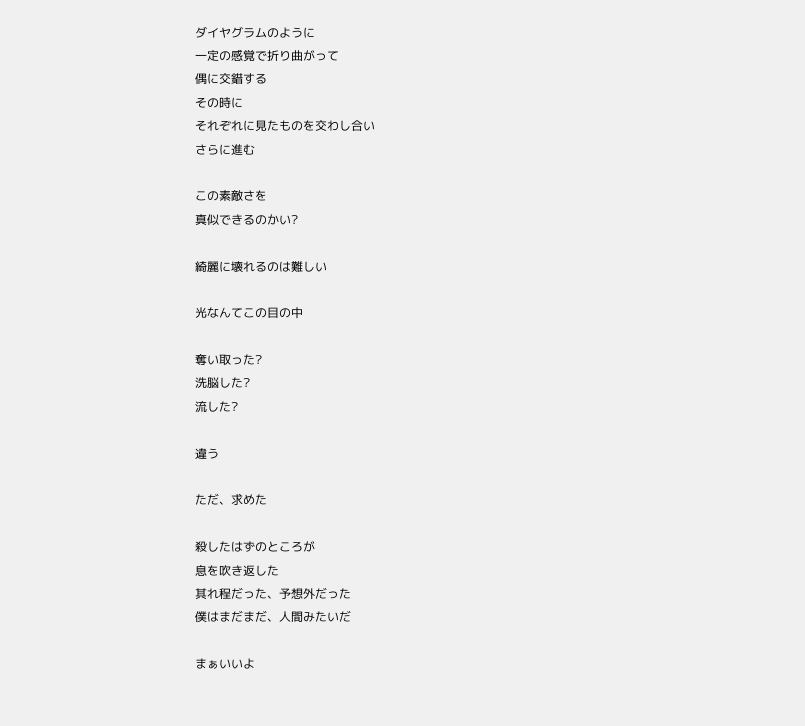ダイヤグラムのように
一定の感覚で折り曲がって
偶に交錯する
その時に
それぞれに見たものを交わし合い
さらに進む

この素敵さを
真似できるのかい?

綺麗に壊れるのは難しい

光なんてこの目の中

奪い取った?
洗脳した?
流した?

違う

ただ、求めた

殺したはずのところが
息を吹き返した
其れ程だった、予想外だった
僕はまだまだ、人間みたいだ

まぁいいよ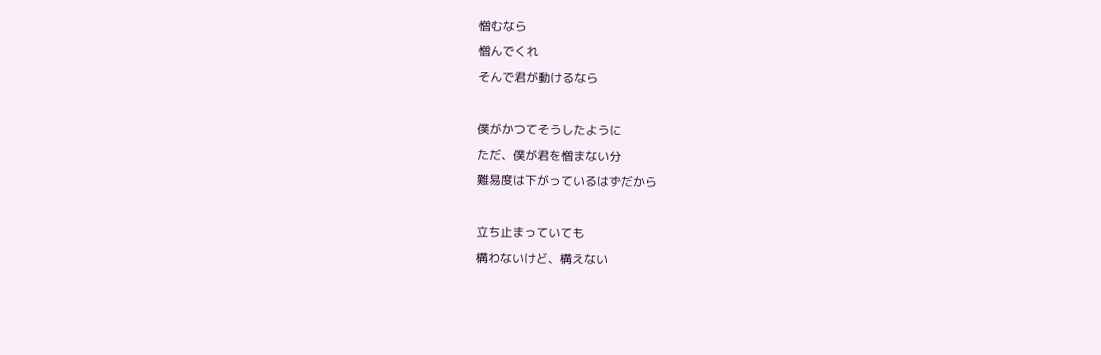憎むなら
憎んでくれ
そんで君が動けるなら

僕がかつてそうしたように
ただ、僕が君を憎まない分
難易度は下がっているはずだから

立ち止まっていても
構わないけど、構えない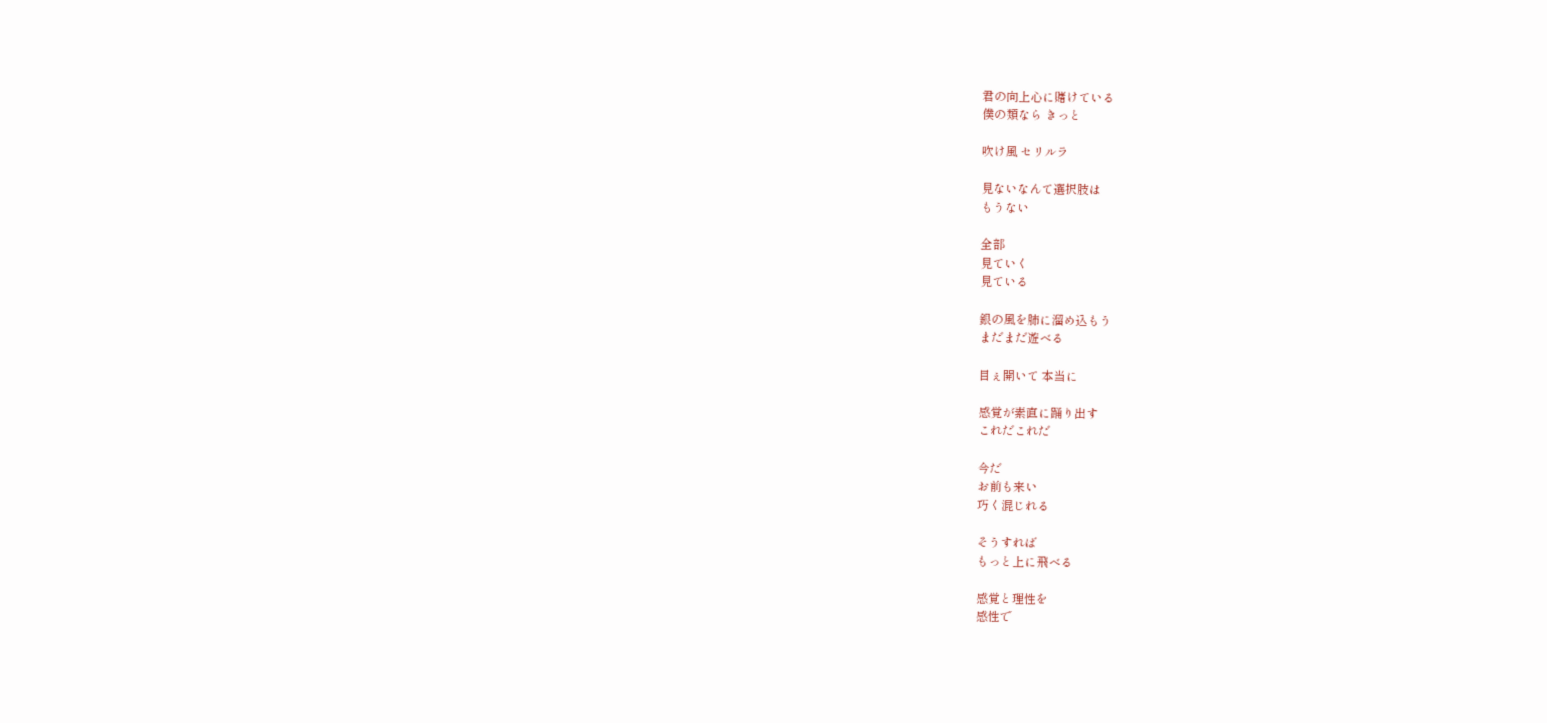君の向上心に賭けている
僕の類なら きっと

吹け風 セリルラ

見ないなんて選択肢は
もうない

全部
見ていく
見ている

銀の風を肺に溜め込もう
まだまだ遊べる

目ぇ開いて 本当に

感覚が素直に踊り出す
これだこれだ

今だ
お前も来い
巧く混じれる

そうすれば
もっと上に飛べる

感覚と理性を
感性で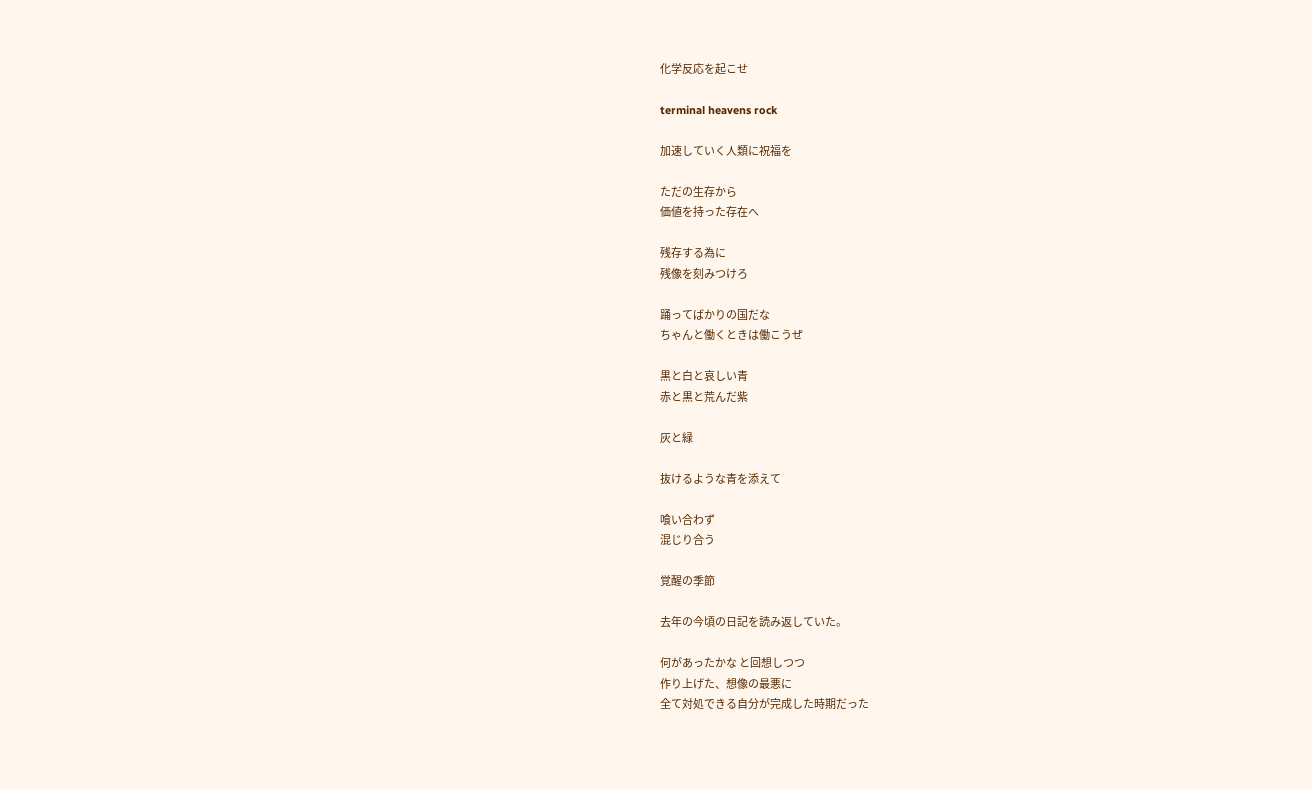化学反応を起こせ

terminal heavens rock

加速していく人類に祝福を

ただの生存から
価値を持った存在へ

残存する為に
残像を刻みつけろ

踊ってばかりの国だな
ちゃんと働くときは働こうぜ

黒と白と哀しい青
赤と黒と荒んだ紫

灰と緑

抜けるような青を添えて

喰い合わず
混じり合う

覚醒の季節

去年の今頃の日記を読み返していた。

何があったかな と回想しつつ
作り上げた、想像の最悪に
全て対処できる自分が完成した時期だった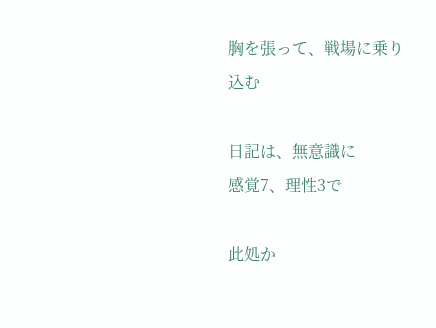胸を張って、戦場に乗り込む

日記は、無意識に
感覚7、理性3で

此処か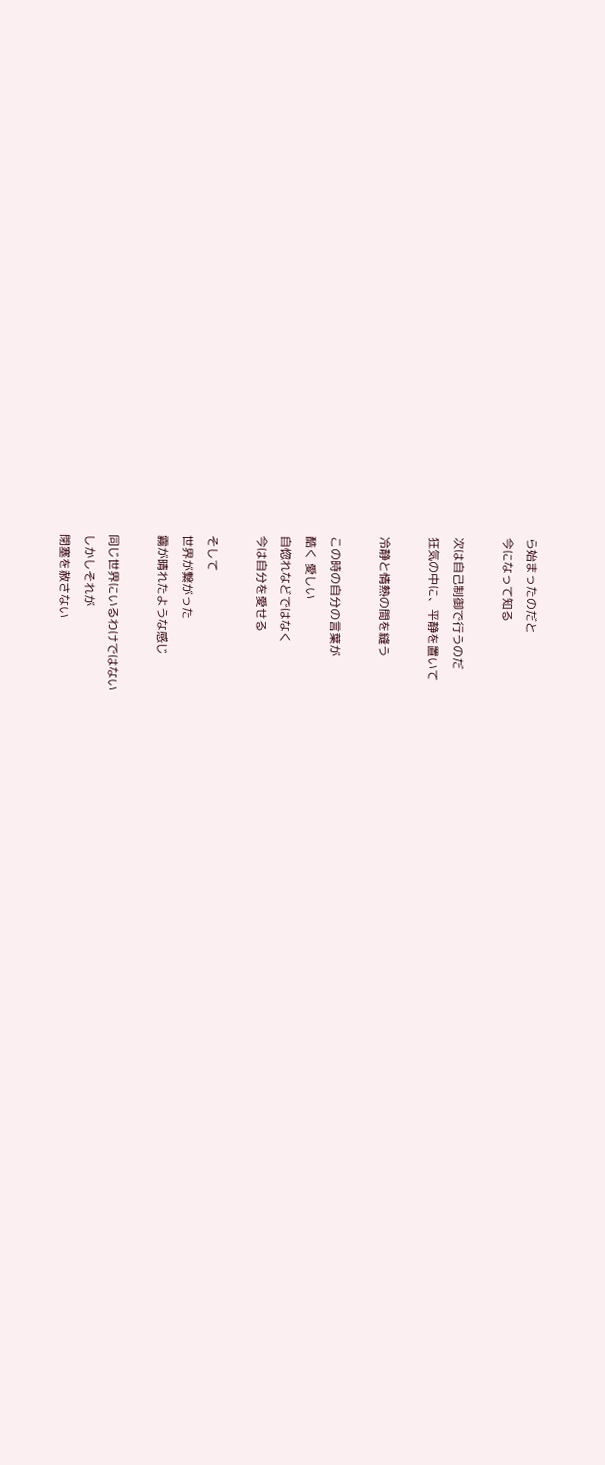ら始まったのだと
今になって知る

次は自己制御で行うのだ
狂気の中に、平静を置いて

冷静と情熱の間を縫う

この時の自分の言葉が
酷く 愛しい
自惚れなどではなく
今は自分を愛せる

そして
世界が繋がった
霧が晴れたような感じ

同じ世界にいるわけではない
しかしそれが
閉塞を赦さない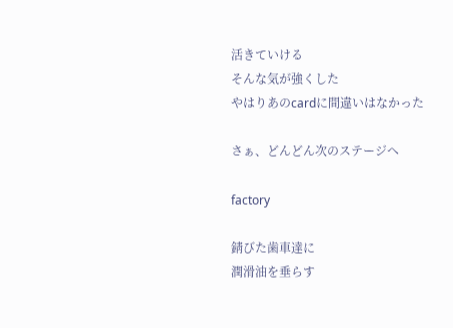活きていける
そんな気が強くした
やはりあのcardに間違いはなかった

さぁ、どんどん次のステージへ

factory

錆びた歯車達に
潤滑油を垂らす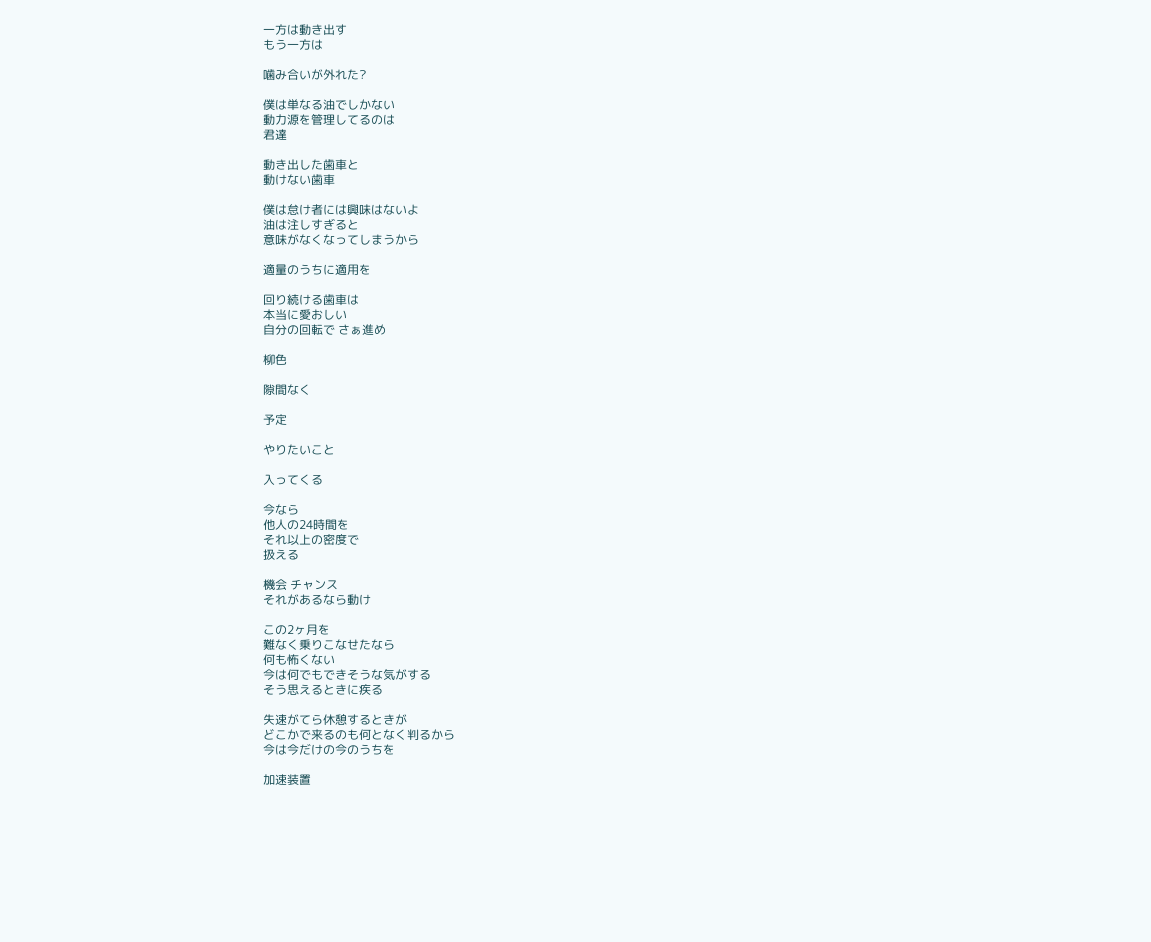一方は動き出す
もう一方は

噛み合いが外れた?

僕は単なる油でしかない
動力源を管理してるのは
君達

動き出した歯車と
動けない歯車

僕は怠け者には興味はないよ
油は注しすぎると
意味がなくなってしまうから

適量のうちに適用を

回り続ける歯車は
本当に愛おしい
自分の回転で さぁ進め

柳色

隙間なく

予定

やりたいこと

入ってくる

今なら
他人の24時間を
それ以上の密度で
扱える

機会 チャンス
それがあるなら動け

この2ヶ月を
難なく乗りこなせたなら
何も怖くない
今は何でもできそうな気がする
そう思えるときに疾る

失速がてら休憩するときが
どこかで来るのも何となく判るから
今は今だけの今のうちを

加速装置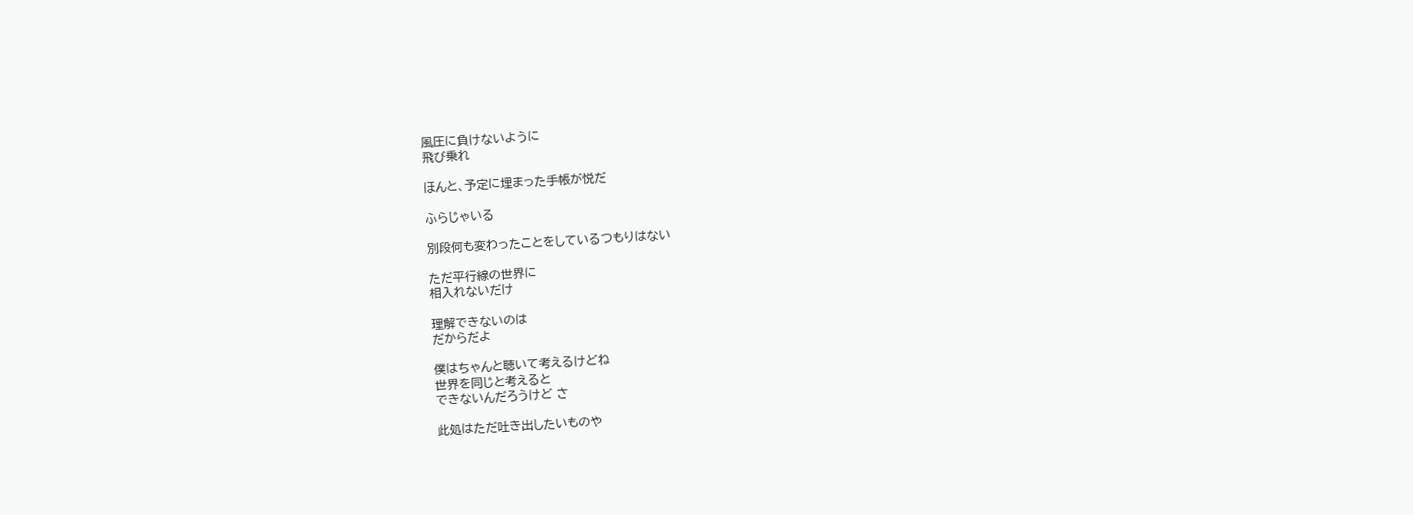風圧に負けないように
飛び乗れ

ほんと、予定に埋まった手帳が悦だ

ふらじゃいる

別段何も変わったことをしているつもりはない

ただ平行線の世界に
相入れないだけ

理解できないのは
だからだよ

僕はちゃんと聴いて考えるけどね
世界を同じと考えると
できないんだろうけど さ

此処はただ吐き出したいものや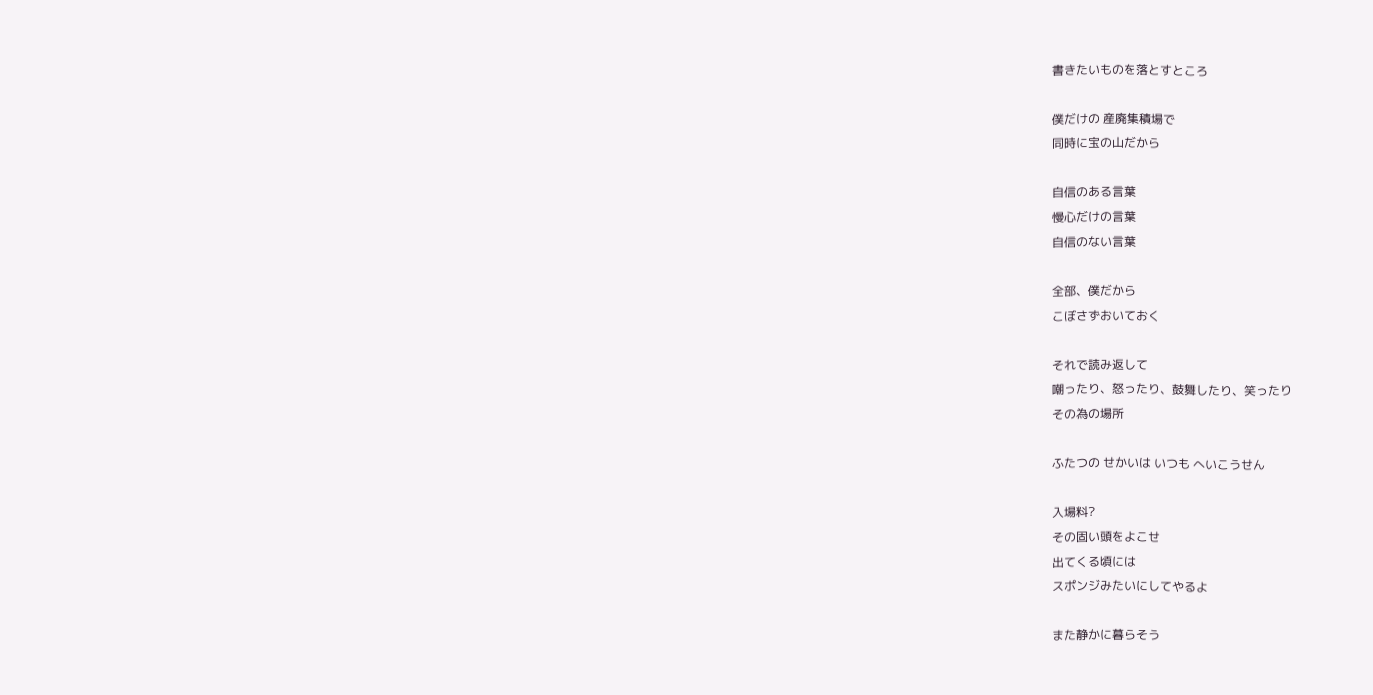書きたいものを落とすところ

僕だけの 産廃集積場で
同時に宝の山だから

自信のある言葉
慢心だけの言葉
自信のない言葉

全部、僕だから
こぼさずおいておく

それで読み返して
嘲ったり、怒ったり、鼓舞したり、笑ったり
その為の場所

ふたつの せかいは いつも へいこうせん

入場料?
その固い頭をよこせ
出てくる頃には
スポンジみたいにしてやるよ

また静かに暮らそう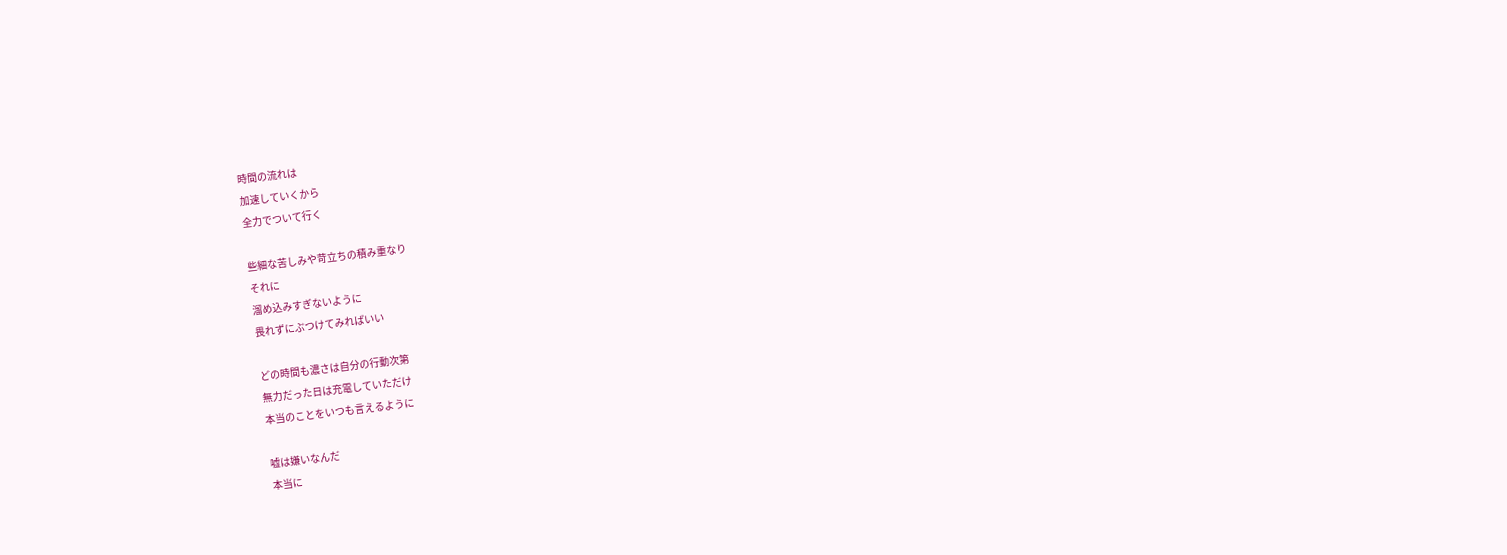時間の流れは
加速していくから
全力でついて行く

些細な苦しみや苛立ちの積み重なり
それに
溜め込みすぎないように
畏れずにぶつけてみればいい

どの時間も濃さは自分の行動次第
無力だった日は充電していただけ
本当のことをいつも言えるように

嘘は嫌いなんだ
本当に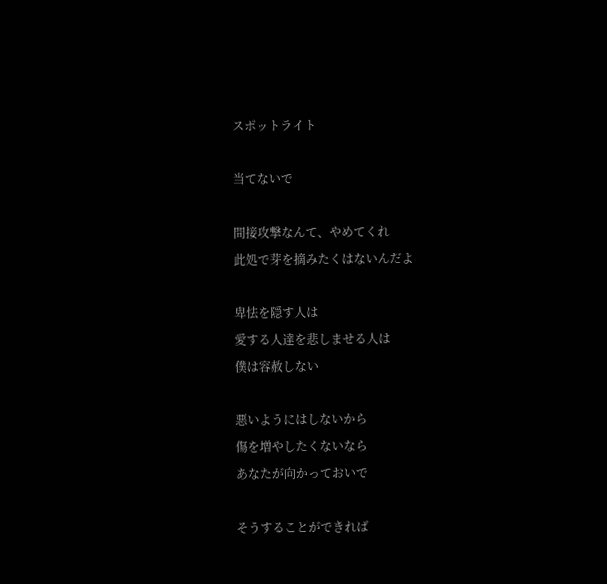スポットライト

当てないで

間接攻撃なんて、やめてくれ
此処で芽を摘みたくはないんだよ

卑怯を隠す人は
愛する人達を悲しませる人は
僕は容赦しない

悪いようにはしないから
傷を増やしたくないなら
あなたが向かっておいで

そうすることができれば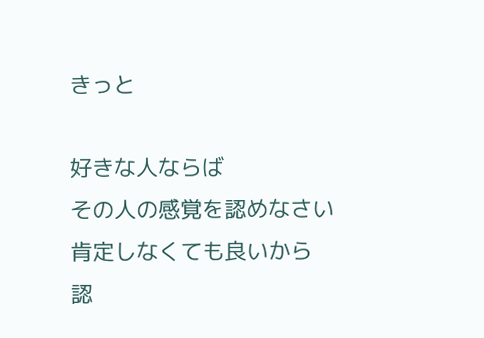きっと

好きな人ならば
その人の感覚を認めなさい
肯定しなくても良いから
認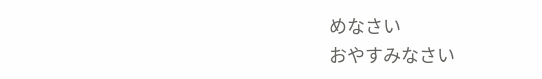めなさい
おやすみなさい